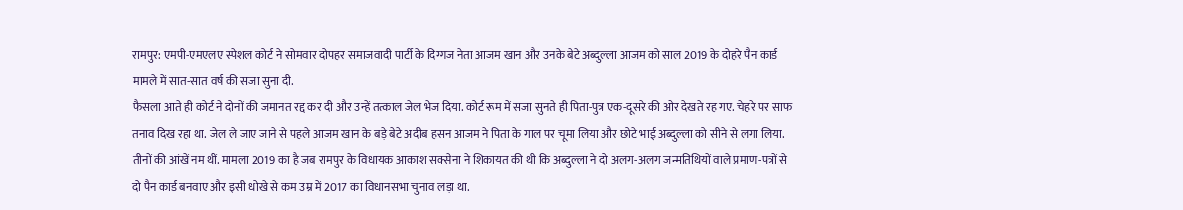रामपुर: एमपी-एमएलए स्पेशल कोर्ट ने सोमवार दोपहर समाजवादी पार्टी के दिग्गज नेता आजम खान और उनके बेटे अब्दुल्ला आजम को साल 2019 के दोहरे पैन कार्ड मामले में सात-सात वर्ष की सजा सुना दी.
फैसला आते ही कोर्ट ने दोनों की जमानत रद्द कर दी और उन्हें तत्काल जेल भेज दिया. कोर्ट रूम में सजा सुनते ही पिता-पुत्र एक-दूसरे की ओर देखते रह गए. चेहरे पर साफ तनाव दिख रहा था. जेल ले जाए जाने से पहले आजम खान के बड़े बेटे अदीब हसन आजम ने पिता के गाल पर चूमा लिया और छोटे भाई अब्दुल्ला को सीने से लगा लिया.
तीनों की आंखें नम थीं. मामला 2019 का है जब रामपुर के विधायक आकाश सक्सेना ने शिकायत की थी कि अब्दुल्ला ने दो अलग-अलग जन्मतिथियों वाले प्रमाण-पत्रों से दो पैन कार्ड बनवाए और इसी धोखे से कम उम्र में 2017 का विधानसभा चुनाव लड़ा था.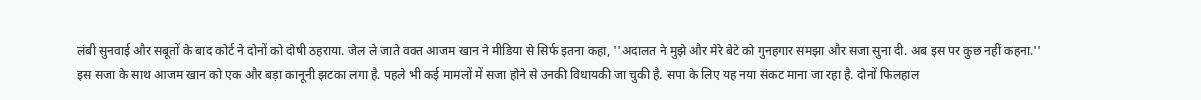लंबी सुनवाई और सबूतों के बाद कोर्ट ने दोनों को दोषी ठहराया. जेल ले जाते वक्त आजम खान ने मीडिया से सिर्फ इतना कहा, ''अदालत ने मुझे और मेरे बेटे को गुनहगार समझा और सजा सुना दी. अब इस पर कुछ नहीं कहना.''
इस सजा के साथ आजम खान को एक और बड़ा कानूनी झटका लगा है. पहले भी कई मामलों में सजा होने से उनकी विधायकी जा चुकी है. सपा के लिए यह नया संकट माना जा रहा है. दोनों फिलहाल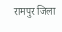रामपुर जिला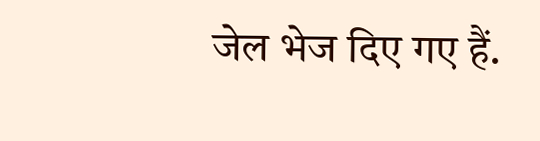जेल भेज दिए गए हैं.